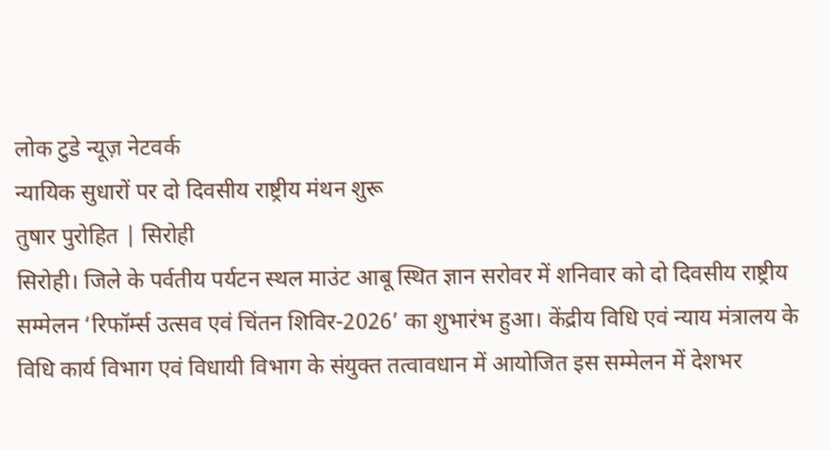लोक टुडे न्यूज़ नेटवर्क
न्यायिक सुधारों पर दो दिवसीय राष्ट्रीय मंथन शुरू
तुषार पुरोहित | सिरोही
सिरोही। जिले के पर्वतीय पर्यटन स्थल माउंट आबू स्थित ज्ञान सरोवर में शनिवार को दो दिवसीय राष्ट्रीय सम्मेलन ‘रिफॉर्म्स उत्सव एवं चिंतन शिविर-2026’ का शुभारंभ हुआ। केंद्रीय विधि एवं न्याय मंत्रालय के विधि कार्य विभाग एवं विधायी विभाग के संयुक्त तत्वावधान में आयोजित इस सम्मेलन में देशभर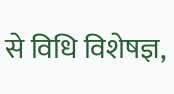से विधि विशेषज्ञ,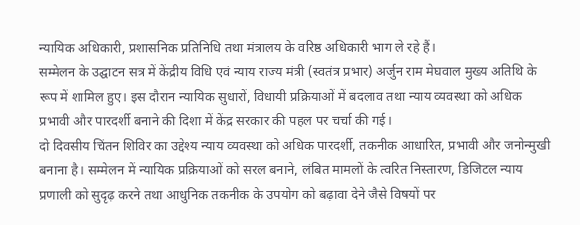न्यायिक अधिकारी, प्रशासनिक प्रतिनिधि तथा मंत्रालय के वरिष्ठ अधिकारी भाग ले रहे हैं।
सम्मेलन के उद्घाटन सत्र में केंद्रीय विधि एवं न्याय राज्य मंत्री (स्वतंत्र प्रभार) अर्जुन राम मेघवाल मुख्य अतिथि के रूप में शामिल हुए। इस दौरान न्यायिक सुधारों, विधायी प्रक्रियाओं में बदलाव तथा न्याय व्यवस्था को अधिक प्रभावी और पारदर्शी बनाने की दिशा में केंद्र सरकार की पहल पर चर्चा की गई।
दो दिवसीय चिंतन शिविर का उद्देश्य न्याय व्यवस्था को अधिक पारदर्शी, तकनीक आधारित, प्रभावी और जनोन्मुखी बनाना है। सम्मेलन में न्यायिक प्रक्रियाओं को सरल बनाने, लंबित मामलों के त्वरित निस्तारण, डिजिटल न्याय प्रणाली को सुदृढ़ करने तथा आधुनिक तकनीक के उपयोग को बढ़ावा देने जैसे विषयों पर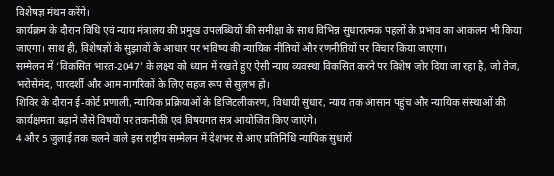विशेषज्ञ मंथन करेंगे।
कार्यक्रम के दौरान विधि एवं न्याय मंत्रालय की प्रमुख उपलब्धियों की समीक्षा के साथ विभिन्न सुधारात्मक पहलों के प्रभाव का आकलन भी किया जाएगा। साथ ही, विशेषज्ञों के सुझावों के आधार पर भविष्य की न्यायिक नीतियों और रणनीतियों पर विचार किया जाएगा।
सम्मेलन में ‘विकसित भारत-2047’ के लक्ष्य को ध्यान में रखते हुए ऐसी न्याय व्यवस्था विकसित करने पर विशेष जोर दिया जा रहा है, जो तेज, भरोसेमंद, पारदर्शी और आम नागरिकों के लिए सहज रूप से सुलभ हो।
शिविर के दौरान ई-कोर्ट प्रणाली, न्यायिक प्रक्रियाओं के डिजिटलीकरण, विधायी सुधार, न्याय तक आसान पहुंच और न्यायिक संस्थाओं की कार्यक्षमता बढ़ाने जैसे विषयों पर तकनीकी एवं विषयगत सत्र आयोजित किए जाएंगे।
4 और 5 जुलाई तक चलने वाले इस राष्ट्रीय सम्मेलन में देशभर से आए प्रतिनिधि न्यायिक सुधारों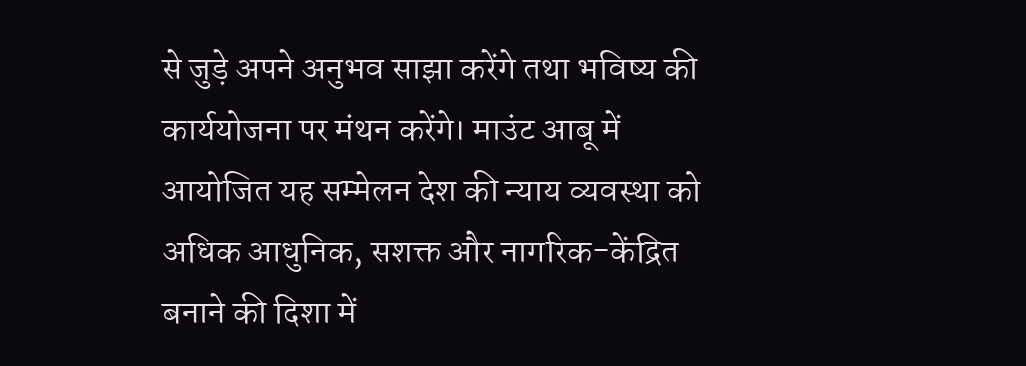से जुड़े अपने अनुभव साझा करेंगे तथा भविष्य की कार्ययोजना पर मंथन करेंगे। माउंट आबू में आयोजित यह सम्मेलन देश की न्याय व्यवस्था को अधिक आधुनिक, सशक्त और नागरिक-केंद्रित बनाने की दिशा में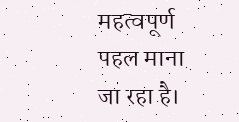महत्वपूर्ण पहल माना जा रहा है।